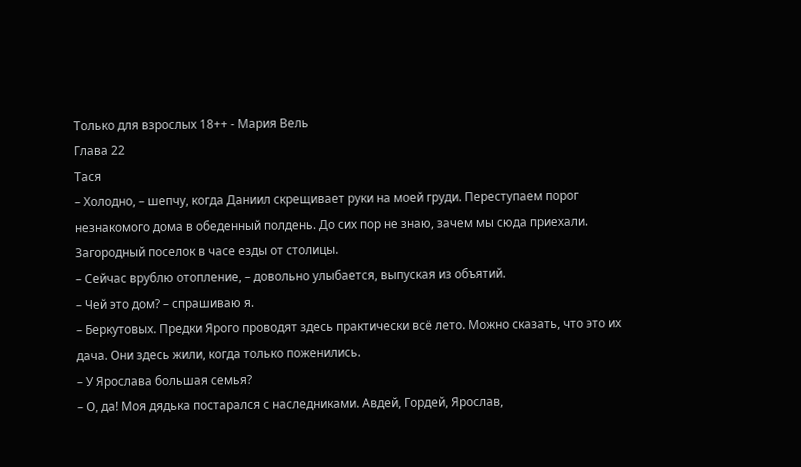Только для взрослых 18++ - Мария Вель
Глава 22
Тася
– Холодно, – шепчу, когда Даниил скрещивает руки на моей груди. Переступаем порог незнакомого дома в обеденный полдень. До сих пор не знаю, зачем мы сюда приехали. Загородный поселок в часе езды от столицы.
– Сейчас врублю отопление, – довольно улыбается, выпуская из объятий.
– Чей это дом? – спрашиваю я.
– Беркутовых. Предки Ярого проводят здесь практически всё лето. Можно сказать, что это их дача. Они здесь жили, когда только поженились.
– У Ярослава большая семья?
– О, да! Моя дядька постарался с наследниками. Авдей, Гордей, Ярослав,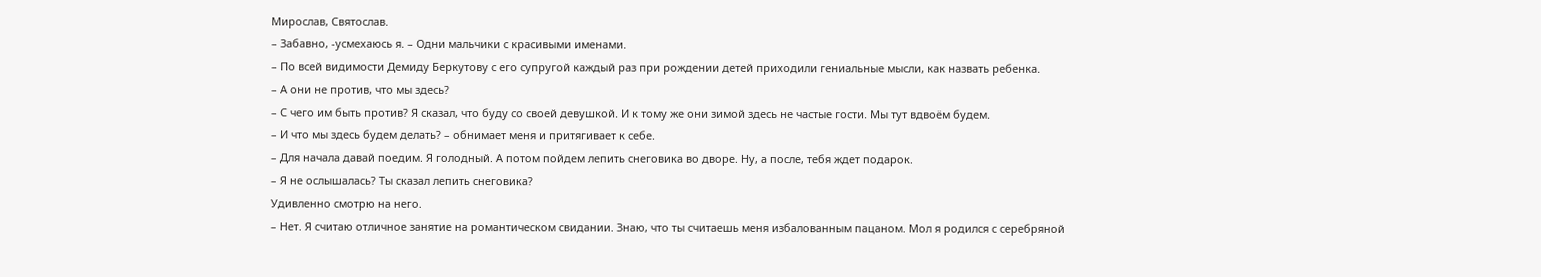Мирослав, Святослав.
– Забавно, -усмехаюсь я. – Одни мальчики с красивыми именами.
– По всей видимости Демиду Беркутову с его супругой каждый раз при рождении детей приходили гениальные мысли, как назвать ребенка.
– А они не против, что мы здесь?
– С чего им быть против? Я сказал, что буду со своей девушкой. И к тому же они зимой здесь не частые гости. Мы тут вдвоём будем.
– И что мы здесь будем делать? – обнимает меня и притягивает к себе.
– Для начала давай поедим. Я голодный. А потом пойдем лепить снеговика во дворе. Ну, а после, тебя ждет подарок.
– Я не ослышалась? Ты сказал лепить снеговика?
Удивленно смотрю на него.
– Нет. Я считаю отличное занятие на романтическом свидании. Знаю, что ты считаешь меня избалованным пацаном. Мол я родился с серебряной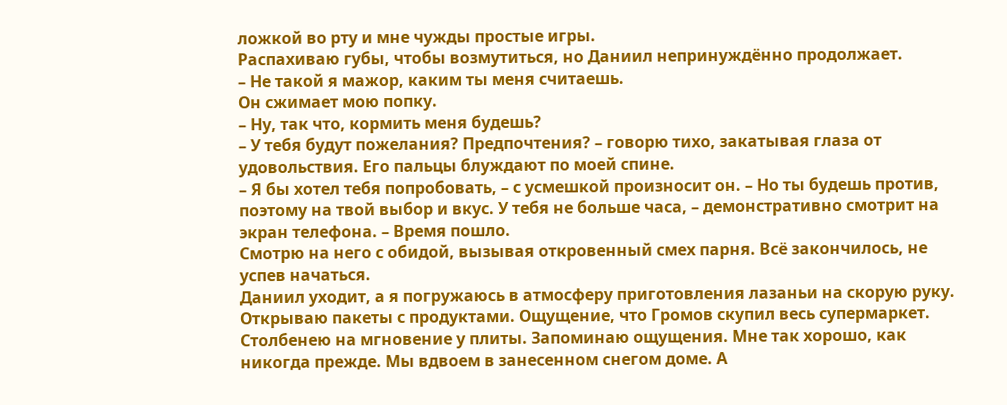ложкой во рту и мне чужды простые игры.
Распахиваю губы, чтобы возмутиться, но Даниил непринуждённо продолжает.
– Не такой я мажор, каким ты меня считаешь.
Он сжимает мою попку.
– Ну, так что, кормить меня будешь?
– У тебя будут пожелания? Предпочтения? – говорю тихо, закатывая глаза от удовольствия. Его пальцы блуждают по моей спине.
– Я бы хотел тебя попробовать, – с усмешкой произносит он. – Но ты будешь против, поэтому на твой выбор и вкус. У тебя не больше часа, – демонстративно смотрит на экран телефона. – Время пошло.
Смотрю на него с обидой, вызывая откровенный смех парня. Всё закончилось, не успев начаться.
Даниил уходит, а я погружаюсь в атмосферу приготовления лазаньи на скорую руку. Открываю пакеты с продуктами. Ощущение, что Громов скупил весь супермаркет. Столбенею на мгновение у плиты. Запоминаю ощущения. Мне так хорошо, как никогда прежде. Мы вдвоем в занесенном снегом доме. А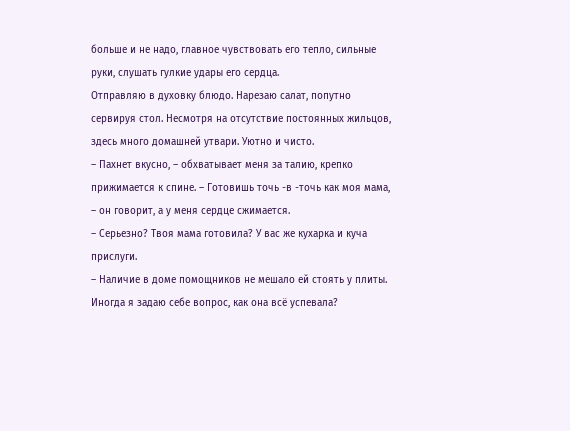больше и не надо, главное чувствовать его тепло, сильные руки, слушать гулкие удары его сердца.
Отправляю в духовку блюдо. Нарезаю салат, попутно сервируя стол. Несмотря на отсутствие постоянных жильцов, здесь много домашней утвари. Уютно и чисто.
– Пахнет вкусно, – обхватывает меня за талию, крепко прижимается к спине. – Готовишь точь -в -точь как моя мама, – он говорит, а у меня сердце сжимается.
– Серьезно? Твоя мама готовила? У вас же кухарка и куча прислуги.
– Наличие в доме помощников не мешало ей стоять у плиты. Иногда я задаю себе вопрос, как она всё успевала?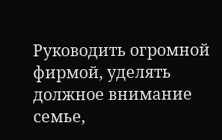Руководить огромной фирмой, уделять должное внимание семье,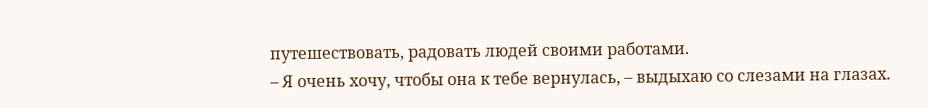путешествовать, радовать людей своими работами.
– Я очень хочу, чтобы она к тебе вернулась, – выдыхаю со слезами на глазах.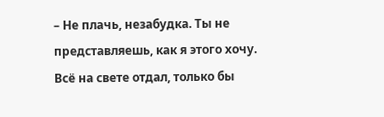– Не плачь, незабудка. Ты не представляешь, как я этого хочу. Всё на свете отдал, только бы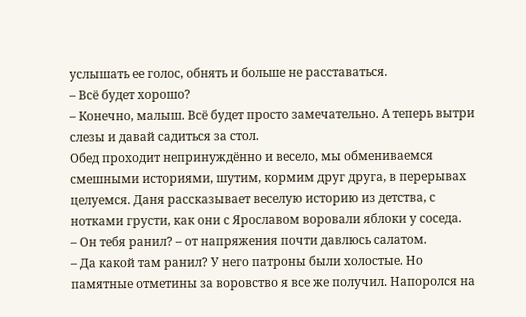услышать ее голос, обнять и больше не расставаться.
– Всё будет хорошо?
– Конечно, малыш. Всё будет просто замечательно. А теперь вытри слезы и давай садиться за стол.
Обед проходит непринуждённо и весело, мы обмениваемся смешными историями, шутим, кормим друг друга, в перерывах целуемся. Даня рассказывает веселую историю из детства, с нотками грусти, как они с Ярославом воровали яблоки у соседа.
– Он тебя ранил? – от напряжения почти давлюсь салатом.
– Да какой там ранил? У него патроны были холостые. Но памятные отметины за воровство я все же получил. Напоролся на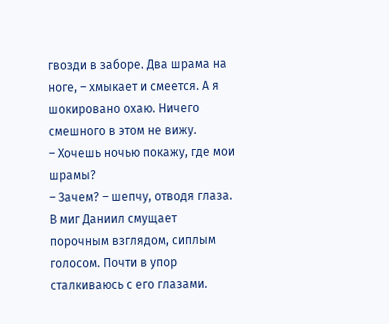гвозди в заборе. Два шрама на ноге, – хмыкает и смеется. А я шокировано охаю. Ничего смешного в этом не вижу.
– Хочешь ночью покажу, где мои шрамы?
– Зачем? – шепчу, отводя глаза. В миг Даниил смущает порочным взглядом, сиплым голосом. Почти в упор сталкиваюсь с его глазами.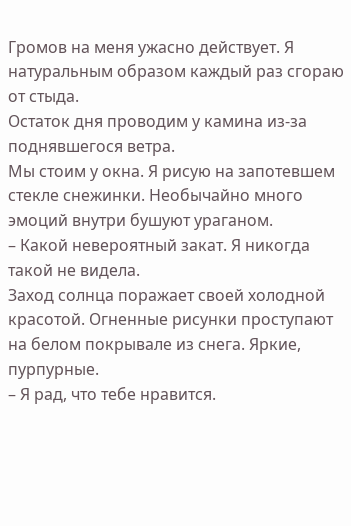Громов на меня ужасно действует. Я натуральным образом каждый раз сгораю от стыда.
Остаток дня проводим у камина из-за поднявшегося ветра.
Мы стоим у окна. Я рисую на запотевшем стекле снежинки. Необычайно много эмоций внутри бушуют ураганом.
– Какой невероятный закат. Я никогда такой не видела.
Заход солнца поражает своей холодной красотой. Огненные рисунки проступают на белом покрывале из снега. Яркие, пурпурные.
– Я рад, что тебе нравится.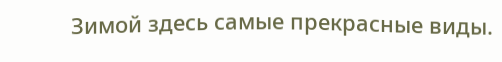Зимой здесь самые прекрасные виды.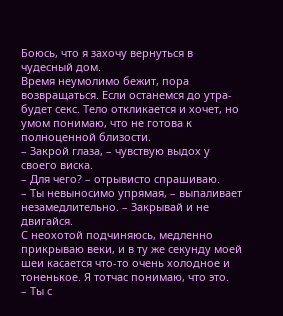Боюсь, что я захочу вернуться в чудесный дом.
Время неумолимо бежит, пора возвращаться. Если останемся до утра- будет секс. Тело откликается и хочет, но умом понимаю, что не готова к полноценной близости.
– Закрой глаза, – чувствую выдох у своего виска.
– Для чего? – отрывисто спрашиваю.
– Ты невыносимо упрямая, – выпаливает незамедлительно. – Закрывай и не двигайся.
С неохотой подчиняюсь, медленно прикрываю веки, и в ту же секунду моей шеи касается что-то очень холодное и тоненькое. Я тотчас понимаю, что это.
– Ты с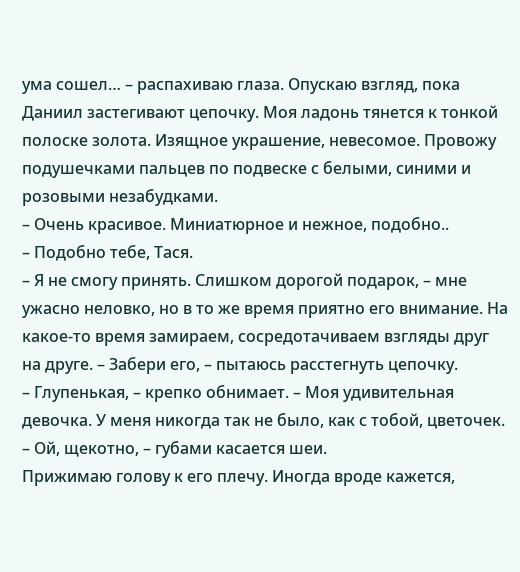ума сошел… – распахиваю глаза. Опускаю взгляд, пока Даниил застегивают цепочку. Моя ладонь тянется к тонкой полоске золота. Изящное украшение, невесомое. Провожу подушечками пальцев по подвеске с белыми, синими и розовыми незабудками.
– Очень красивое. Миниатюрное и нежное, подобно..
– Подобно тебе, Тася.
– Я не смогу принять. Слишком дорогой подарок, – мне ужасно неловко, но в то же время приятно его внимание. На какое-то время замираем, сосредотачиваем взгляды друг на друге. – Забери его, – пытаюсь расстегнуть цепочку.
– Глупенькая, – крепко обнимает. – Моя удивительная девочка. У меня никогда так не было, как с тобой, цветочек.
– Ой, щекотно, – губами касается шеи.
Прижимаю голову к его плечу. Иногда вроде кажется,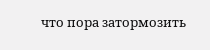что пора затормозить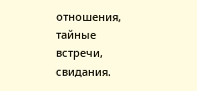отношения, тайные встречи, свидания.